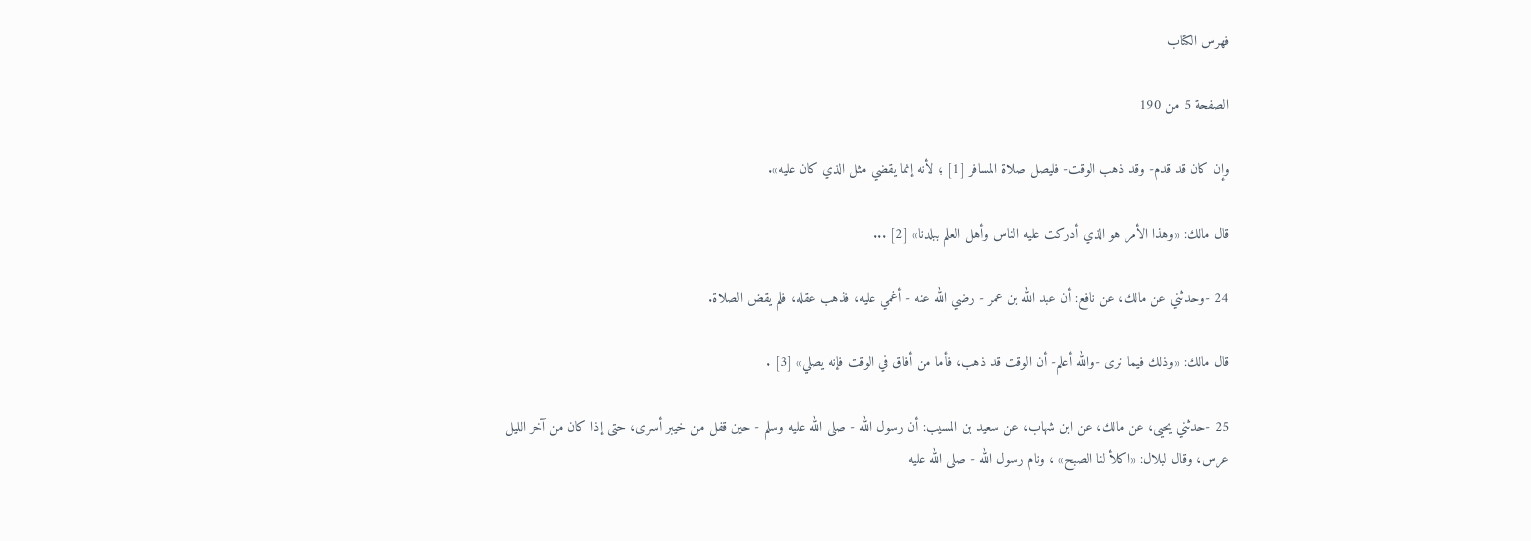فهرس الكتاب

الصفحة 5 من 190

وإن كان قد قدم- وقد ذهب الوقت- فليصل صلاة المسافر [1] ؛ لأنه إنما يقضي مثل الذي كان عليه».

قال مالك: «وهذا الأمر هو الذي أدركت عليه الناس وأهل العلم ببلدنا» [2] ...

24 -وحدثني عن مالك، عن نافع: أن عبد الله بن عمر - رضي الله عنه - أغمي عليه، فذهب عقله، فلم يقض الصلاة.

قال مالك: «وذلك فيما نرى -والله أعلم- أن الوقت قد ذهب، فأما من أفاق في الوقت فإنه يصلي» [3] .

25 -حدثني يحيى، عن مالك، عن ابن شهاب، عن سعيد بن المسيب: أن رسول الله - صلى الله عليه وسلم - حين قفل من خيبر أسرى، حتى إذا كان من آخر الليل عرس، وقال لبلال: «اكلأ لنا الصبح» ، ونام رسول الله - صلى الله عليه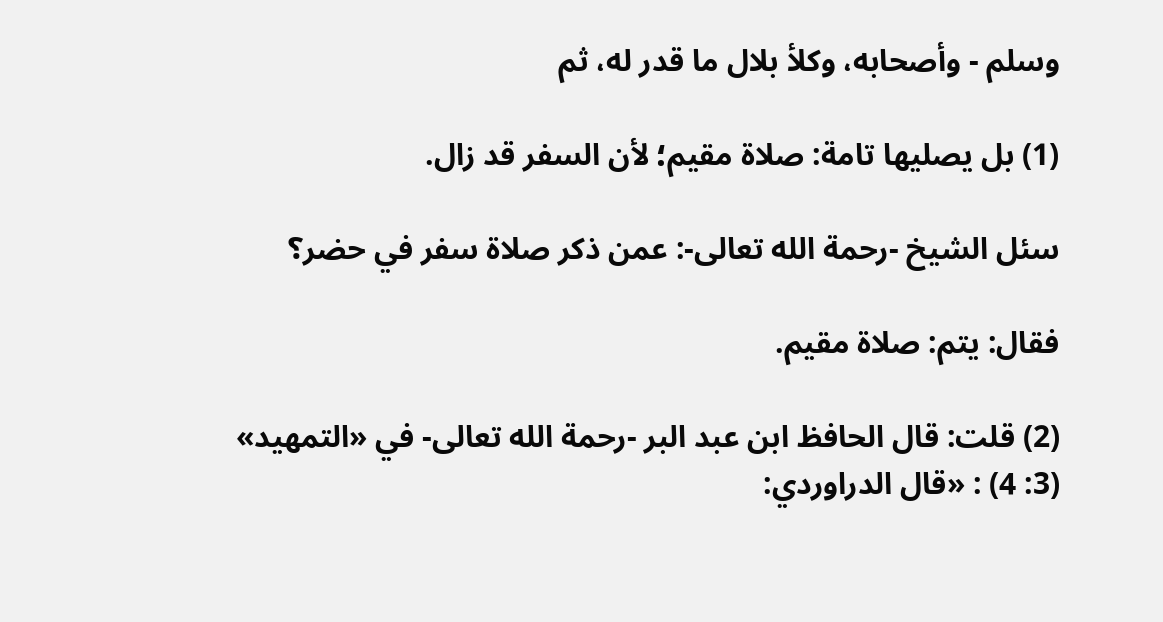وسلم - وأصحابه، وكلأ بلال ما قدر له، ثم

(1) بل يصليها تامة: صلاة مقيم؛ لأن السفر قد زال.

سئل الشيخ -رحمة الله تعالى-: عمن ذكر صلاة سفر في حضر؟

فقال: يتم: صلاة مقيم.

(2) قلت: قال الحافظ ابن عبد البر -رحمة الله تعالى- في «التمهيد» (3: 4) : «قال الدراوردي: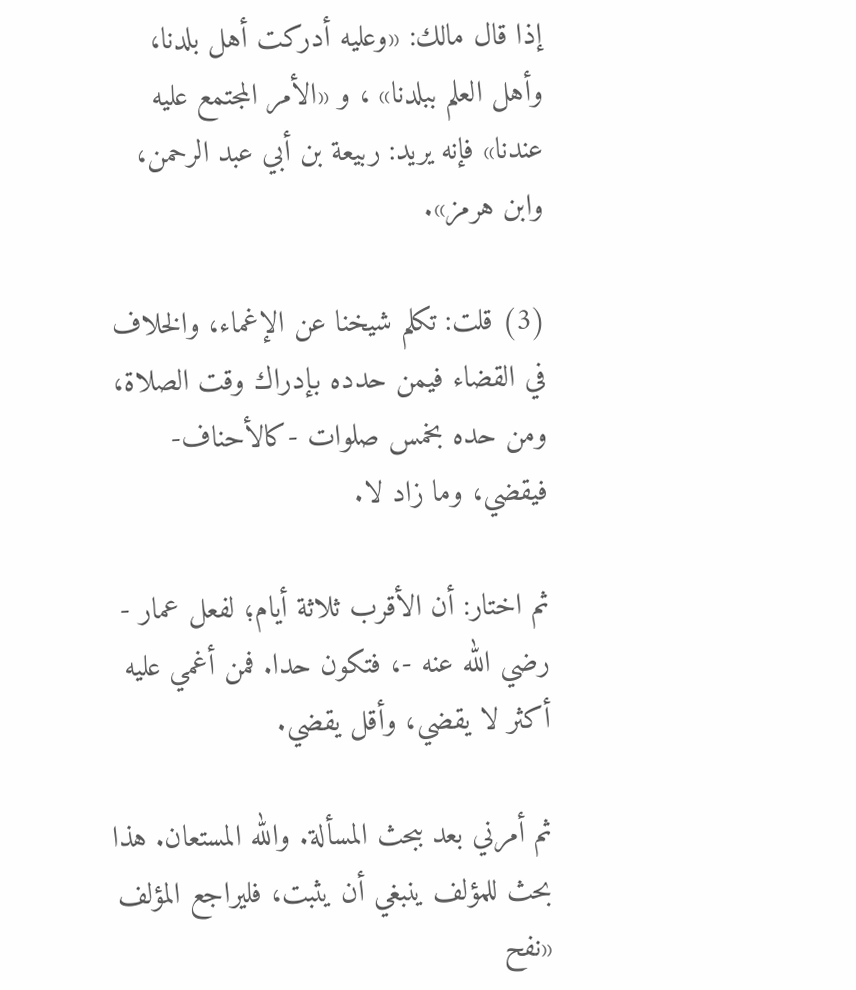إذا قال مالك: «وعليه أدركت أهل بلدنا، وأهل العلم ببلدنا» ، و «الأمر المجتمع عليه عندنا» فإنه يريد: ربيعة بن أبي عبد الرحمن، وابن هرمز».

(3) قلت: تكلم شيخنا عن الإغماء، والخلاف في القضاء فيمن حدده بإدراك وقت الصلاة، ومن حده بخمس صلوات -كالأحناف- فيقضي، وما زاد لا.

ثم اختار: أن الأقرب ثلاثة أيام؛ لفعل عمار - رضي الله عنه -، فتكون حدا. فمن أغمي عليه أكثر لا يقضي، وأقل يقضي.

ثم أمرني بعد ببحث المسألة. والله المستعان. هذا بحث للمؤلف ينبغي أن يثبت، فليراجع المؤلف «نفح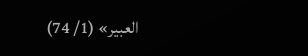العبير» (1/ 74)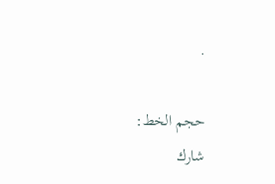.

حجم الخط:
شارك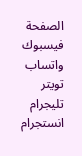الصفحة
فيسبوك واتساب تويتر تليجرام انستجرام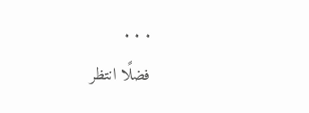. . .
فضلًا انتظر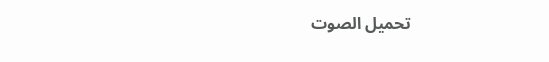تحميل الصوت